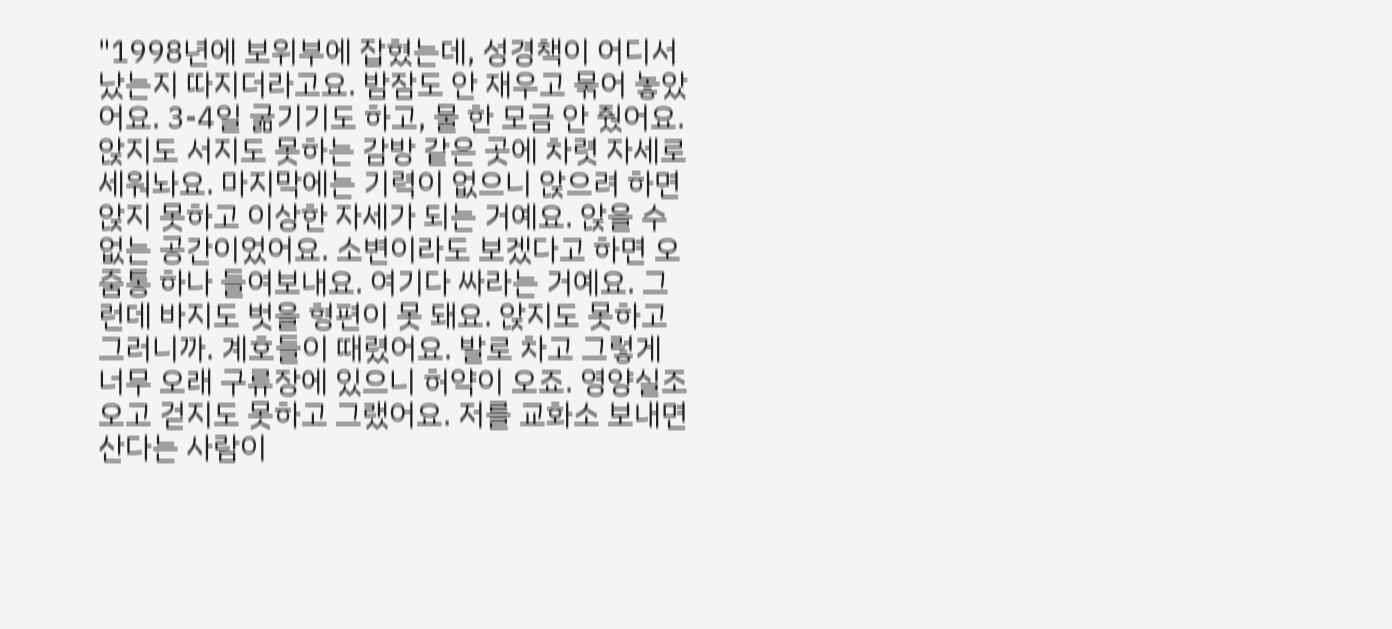"1998년에 보위부에 잡혔는데, 성경책이 어디서 났는지 따지더라고요. 밤잠도 안 재우고 묶어 놓았어요. 3-4일 굶기기도 하고, 물 한 모금 안 줬어요. 앉지도 서지도 못하는 감방 같은 곳에 차렷 자세로 세워놔요. 마지막에는 기력이 없으니 앉으려 하면 앉지 못하고 이상한 자세가 되는 거예요. 앉을 수 없는 공간이었어요. 소변이라도 보겠다고 하면 오줌통 하나 들여보내요. 여기다 싸라는 거예요. 그런데 바지도 벗을 형편이 못 돼요. 앉지도 못하고 그러니까. 계호들이 때렸어요. 발로 차고 그렇게 너무 오래 구류장에 있으니 허약이 오죠. 영양실조 오고 걷지도 못하고 그랬어요. 저를 교화소 보내면 산다는 사람이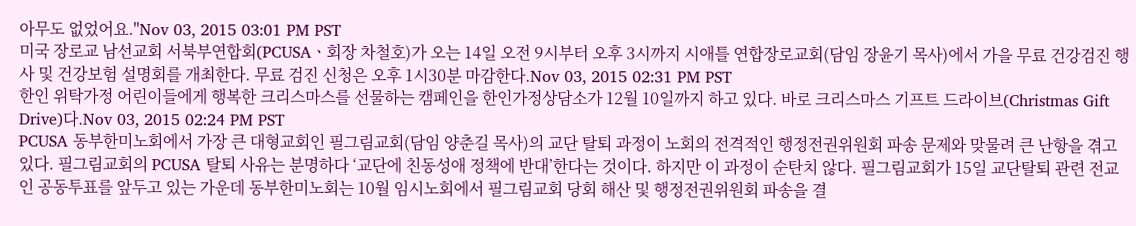아무도 없었어요."Nov 03, 2015 03:01 PM PST
미국 장로교 남선교회 서북부연합회(PCUSAㆍ회장 차철호)가 오는 14일 오전 9시부터 오후 3시까지 시애틀 연합장로교회(담임 장윤기 목사)에서 가을 무료 건강검진 행사 및 건강보험 설명회를 개최한다. 무료 검진 신청은 오후 1시30분 마감한다.Nov 03, 2015 02:31 PM PST
한인 위탁가정 어린이들에게 행복한 크리스마스를 선물하는 캠페인을 한인가정상담소가 12월 10일까지 하고 있다. 바로 크리스마스 기프트 드라이브(Christmas Gift Drive)다.Nov 03, 2015 02:24 PM PST
PCUSA 동부한미노회에서 가장 큰 대형교회인 필그림교회(담임 양춘길 목사)의 교단 탈퇴 과정이 노회의 전격적인 행정전권위원회 파송 문제와 맞물려 큰 난항을 겪고 있다. 필그림교회의 PCUSA 탈퇴 사유는 분명하다 ‘교단에 친동성애 정책에 반대’한다는 것이다. 하지만 이 과정이 순탄치 않다. 필그림교회가 15일 교단탈퇴 관련 전교인 공동투표를 앞두고 있는 가운데 동부한미노회는 10월 임시노회에서 필그림교회 당회 해산 및 행정전권위원회 파송을 결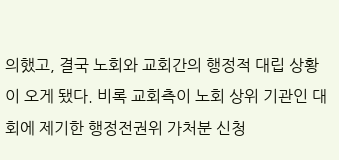의했고, 결국 노회와 교회간의 행정적 대립 상황이 오게 됐다. 비록 교회측이 노회 상위 기관인 대회에 제기한 행정전권위 가처분 신청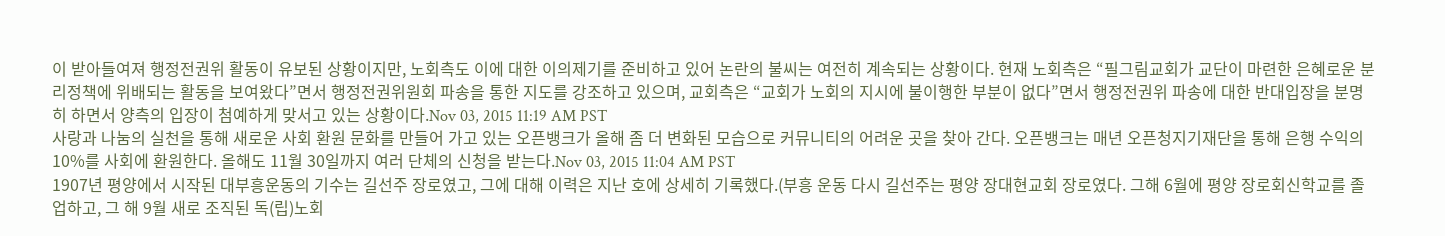이 받아들여져 행정전권위 활동이 유보된 상황이지만, 노회측도 이에 대한 이의제기를 준비하고 있어 논란의 불씨는 여전히 계속되는 상황이다. 현재 노회측은 “필그림교회가 교단이 마련한 은혜로운 분리정책에 위배되는 활동을 보여왔다”면서 행정전권위원회 파송을 통한 지도를 강조하고 있으며, 교회측은 “교회가 노회의 지시에 불이행한 부분이 없다”면서 행정전권위 파송에 대한 반대입장을 분명히 하면서 양측의 입장이 첨예하게 맞서고 있는 상황이다.Nov 03, 2015 11:19 AM PST
사랑과 나눔의 실천을 통해 새로운 사회 환원 문화를 만들어 가고 있는 오픈뱅크가 올해 좀 더 변화된 모습으로 커뮤니티의 어려운 곳을 찾아 간다. 오픈뱅크는 매년 오픈청지기재단을 통해 은행 수익의 10%를 사회에 환원한다. 올해도 11월 30일까지 여러 단체의 신청을 받는다.Nov 03, 2015 11:04 AM PST
1907년 평양에서 시작된 대부흥운동의 기수는 길선주 장로였고, 그에 대해 이력은 지난 호에 상세히 기록했다.(부흥 운동 다시 길선주는 평양 장대현교회 장로였다. 그해 6월에 평양 장로회신학교를 졸업하고, 그 해 9월 새로 조직된 독(립)노회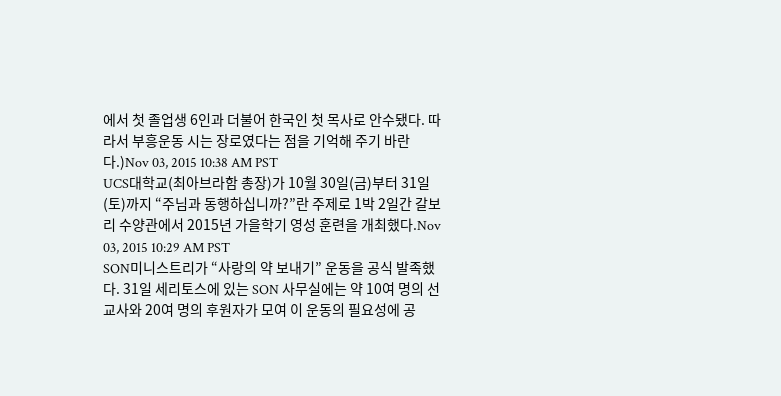에서 첫 졸업생 6인과 더불어 한국인 첫 목사로 안수됐다. 따라서 부흥운동 시는 장로였다는 점을 기억해 주기 바란다.)Nov 03, 2015 10:38 AM PST
UCS대학교(최아브라함 총장)가 10월 30일(금)부터 31일(토)까지 “주님과 동행하십니까?”란 주제로 1박 2일간 갈보리 수양관에서 2015년 가을학기 영성 훈련을 개최했다.Nov 03, 2015 10:29 AM PST
SON미니스트리가 “사랑의 약 보내기” 운동을 공식 발족했다. 31일 세리토스에 있는 SON 사무실에는 약 10여 명의 선교사와 20여 명의 후원자가 모여 이 운동의 필요성에 공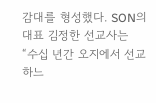감대를 형성했다. SON의 대표 김정한 선교사는 “수십 년간 오지에서 선교하느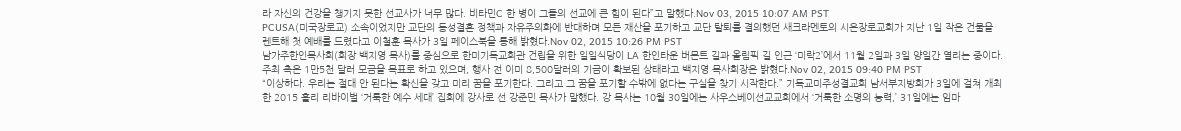라 자신의 건강을 챙기지 못한 선교사가 너무 많다. 비타민C 한 병이 그들의 선교에 큰 힘이 된다”고 말했다.Nov 03, 2015 10:07 AM PST
PCUSA(미국장로교) 소속이었지만 교단의 동성결혼 정책과 자유주의화에 반대하며 모든 재산을 포기하고 교단 탈퇴를 결의했던 새크라멘토의 시온장로교회가 지난 1일 작은 건물을 렌트해 첫 예배를 드렸다고 이철훈 목사가 3일 페이스북을 통해 밝혔다.Nov 02, 2015 10:26 PM PST
남가주한인목사회(회장 백지영 목사)를 중심으로 한미기독교회관 건립을 위한 일일식당이 LA 한인타운 버몬트 길과 올림픽 길 인근 ‘미락2’에서 11월 2일과 3일 양일간 열리는 중이다. 주최 측은 1만5천 달러 모금을 목표로 하고 있으며, 행사 전 이미 8,500달러의 기금이 확보된 상태라고 백지영 목사회장은 밝혔다.Nov 02, 2015 09:40 PM PST
“이상하다. 우리는 절대 안 된다는 확신을 갖고 미리 꿈을 포기한다. 그리고 그 꿈을 포기할 수밖에 없다는 구실을 찾기 시작한다.” 기독교미주성결교회 남서부지방회가 3일에 걸쳐 개최한 2015 홀리 리바이벌 ‘거룩한 예수 세대’ 집회에 강사로 선 강준민 목사가 말했다. 강 목사는 10월 30일에는 사우스베이선교교회에서 ‘거룩한 소명의 능력,’ 31일에는 임마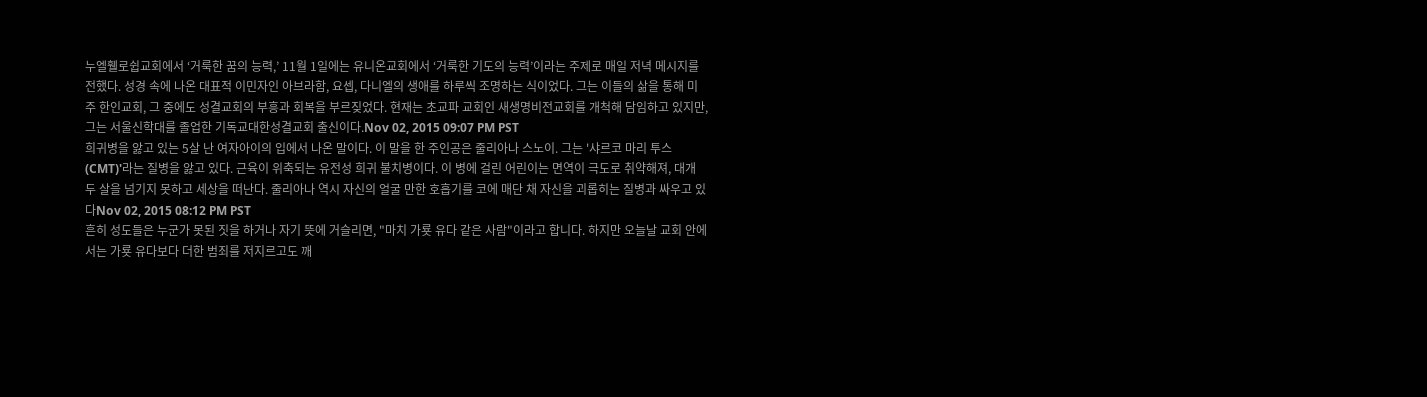누엘휄로쉽교회에서 ‘거룩한 꿈의 능력,’ 11월 1일에는 유니온교회에서 ‘거룩한 기도의 능력’이라는 주제로 매일 저녁 메시지를 전했다. 성경 속에 나온 대표적 이민자인 아브라함, 요셉, 다니엘의 생애를 하루씩 조명하는 식이었다. 그는 이들의 삶을 통해 미주 한인교회, 그 중에도 성결교회의 부흥과 회복을 부르짖었다. 현재는 초교파 교회인 새생명비전교회를 개척해 담임하고 있지만, 그는 서울신학대를 졸업한 기독교대한성결교회 출신이다.Nov 02, 2015 09:07 PM PST
희귀병을 앓고 있는 5살 난 여자아이의 입에서 나온 말이다. 이 말을 한 주인공은 줄리아나 스노이. 그는 '샤르코 마리 투스(CMT)'라는 질병을 앓고 있다. 근육이 위축되는 유전성 희귀 불치병이다. 이 병에 걸린 어린이는 면역이 극도로 취약해져, 대개 두 살을 넘기지 못하고 세상을 떠난다. 줄리아나 역시 자신의 얼굴 만한 호흡기를 코에 매단 채 자신을 괴롭히는 질병과 싸우고 있다Nov 02, 2015 08:12 PM PST
흔히 성도들은 누군가 못된 짓을 하거나 자기 뜻에 거슬리면, "마치 가룟 유다 같은 사람"이라고 합니다. 하지만 오늘날 교회 안에서는 가룟 유다보다 더한 범죄를 저지르고도 깨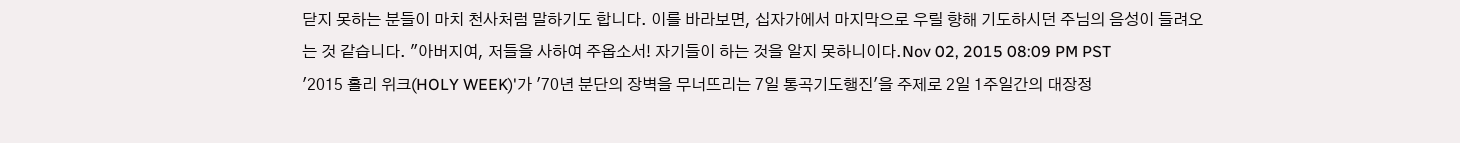닫지 못하는 분들이 마치 천사처럼 말하기도 합니다. 이를 바라보면, 십자가에서 마지막으로 우릴 향해 기도하시던 주님의 음성이 들려오는 것 같습니다. "아버지여, 저들을 사하여 주옵소서! 자기들이 하는 것을 알지 못하니이다.Nov 02, 2015 08:09 PM PST
'2015 홀리 위크(HOLY WEEK)'가 '70년 분단의 장벽을 무너뜨리는 7일 통곡기도행진'을 주제로 2일 1주일간의 대장정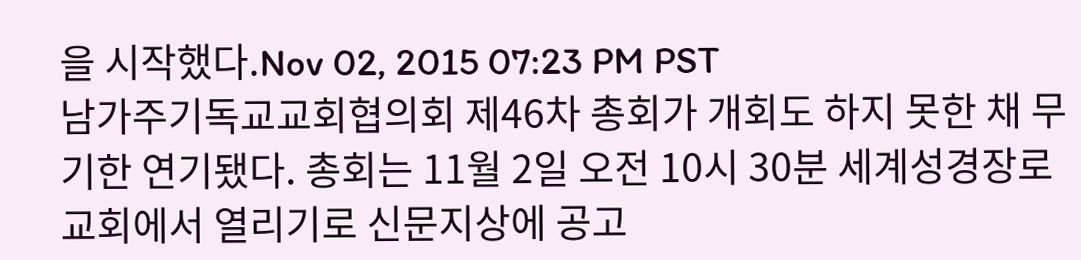을 시작했다.Nov 02, 2015 07:23 PM PST
남가주기독교교회협의회 제46차 총회가 개회도 하지 못한 채 무기한 연기됐다. 총회는 11월 2일 오전 10시 30분 세계성경장로교회에서 열리기로 신문지상에 공고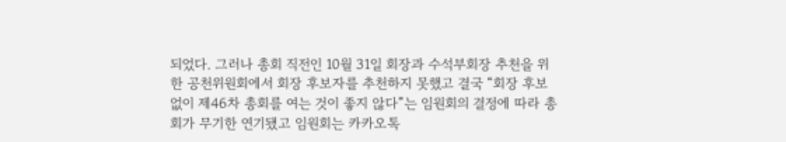되었다. 그러나 총회 직전인 10월 31일 회장과 수석부회장 추천을 위한 공천위원회에서 회장 후보자를 추천하지 못했고 결국 “회장 후보 없이 제46차 총회를 여는 것이 좋지 않다”는 임원회의 결정에 따라 총회가 무기한 연기됐고 임원회는 카카오톡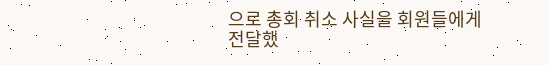으로 총회 취소 사실을 회원들에게 전달했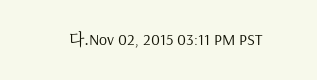다.Nov 02, 2015 03:11 PM PST